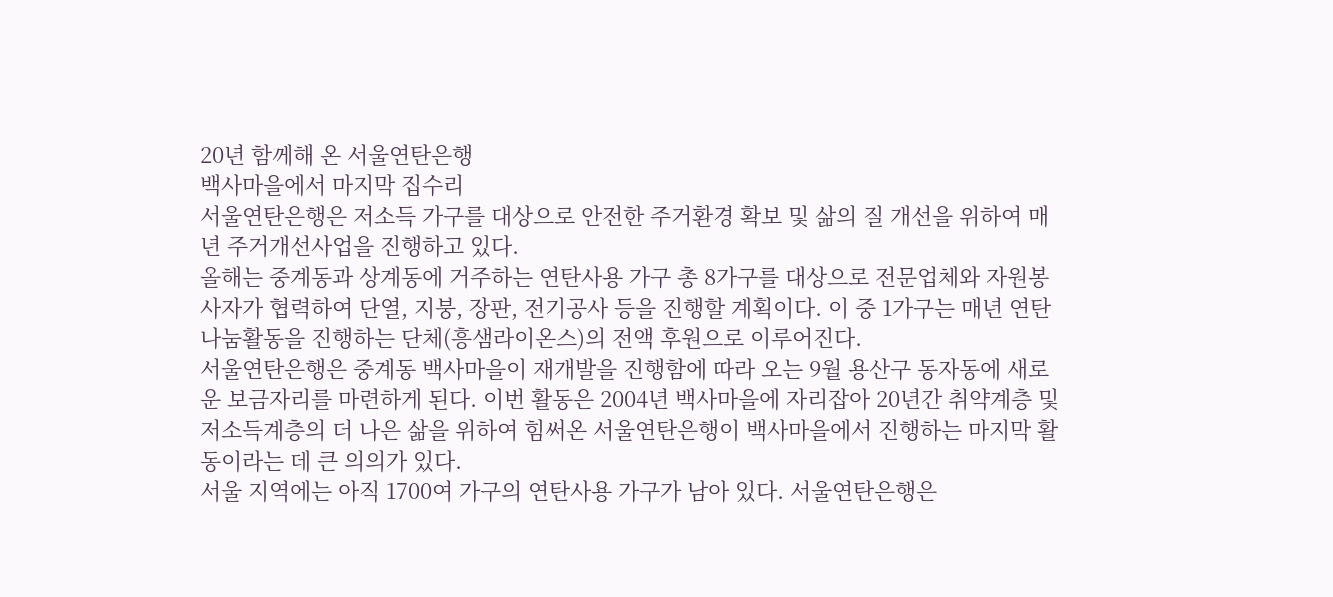20년 함께해 온 서울연탄은행
백사마을에서 마지막 집수리
서울연탄은행은 저소득 가구를 대상으로 안전한 주거환경 확보 및 삶의 질 개선을 위하여 매년 주거개선사업을 진행하고 있다.
올해는 중계동과 상계동에 거주하는 연탄사용 가구 총 8가구를 대상으로 전문업체와 자원봉사자가 협력하여 단열, 지붕, 장판, 전기공사 등을 진행할 계획이다. 이 중 1가구는 매년 연탄나눔활동을 진행하는 단체(흥샘라이온스)의 전액 후원으로 이루어진다.
서울연탄은행은 중계동 백사마을이 재개발을 진행함에 따라 오는 9월 용산구 동자동에 새로운 보금자리를 마련하게 된다. 이번 활동은 2004년 백사마을에 자리잡아 20년간 취약계층 및 저소득계층의 더 나은 삶을 위하여 힘써온 서울연탄은행이 백사마을에서 진행하는 마지막 활동이라는 데 큰 의의가 있다.
서울 지역에는 아직 1700여 가구의 연탄사용 가구가 남아 있다. 서울연탄은행은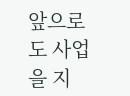앞으로도 사업을 지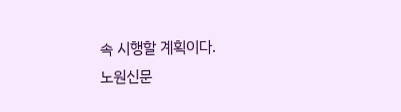속 시행할 계획이다.
노원신문